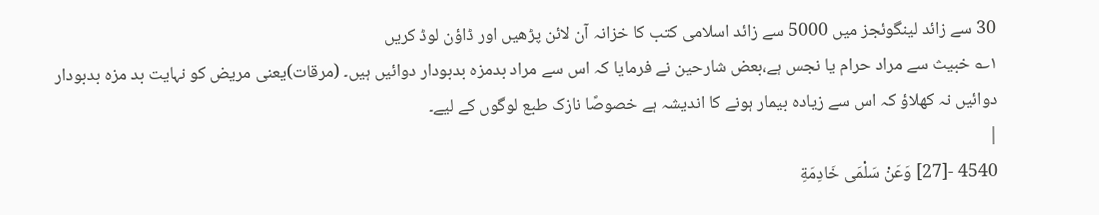30 سے زائد لینگوئجز میں 5000 سے زائد اسلامی کتب کا خزانہ آن لائن پڑھیں اور ڈاؤن لوڈ کریں
۱؎ خبیث سے مراد حرام یا نجس ہے،بعض شارحین نے فرمایا کہ اس سے مراد بدمزہ بدبودار دوائیں ہیں۔ (مرقات)یعنی مریض کو نہایت بد مزہ بدبودار دوائیں نہ کھلاؤ کہ اس سے زیادہ بیمار ہونے کا اندیشہ ہے خصوصًا نازک طبع لوگوں کے لیے۔
|
4540 -[27] وَعَنْ سَلْمَى خَادِمَةِ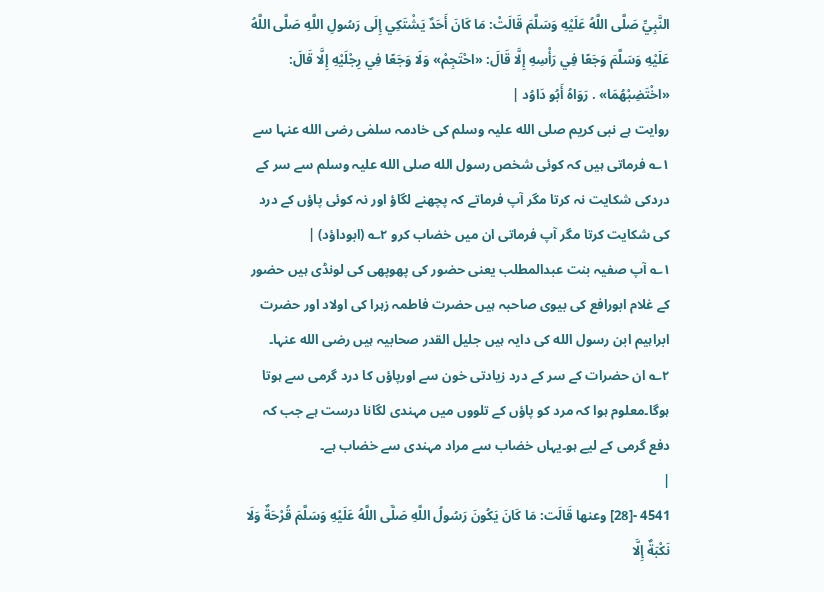النَّبِيِّ صَلَّى اللَّهُ عَلَيْهِ وَسَلَّمَ قَالَتْ: مَا كَانَ أَحَدٌ يَشْتَكِي إِلَى رَسُولِ اللَّهِ صَلَّى اللَّهُ عَلَيْهِ وَسَلَّمَ وَجَعًا فِي رَأْسِهِ إِلَّا قَالَ: «احْتَجِمْ» وَلَا وَجَعًا فِي رِجْلَيْهِ إِلَّا قَالَ: «اخْتَضِبْهُمَا» . رَوَاهُ أَبُو دَاوُد |
روایت ہے نبی کریم صلی الله علیہ وسلم کی خادمہ سلمٰی رضی الله عنہا سے ۱؎ فرماتی ہیں کہ کوئی شخص رسول الله صلی الله علیہ وسلم سے سر کے دردکی شکایت نہ کرتا مگر آپ فرماتے کہ پچھنے لگاؤ اور نہ کوئی پاؤں کے درد کی شکایت کرتا مگر آپ فرماتی ان میں خضاب کرو ۲؎ (ابوداؤد) |
۱؎ آپ صفیہ بنت عبدالمطلب یعنی حضور کی پھوپھی کی لونڈی ہیں حضور کے غلام ابورافع کی بیوی صاحبہ ہیں حضرت فاطمہ زہرا کی اولاد اور حضرت ابراہیم ابن رسول الله کی دایہ ہیں جلیل القدر صحابیہ ہیں رضی الله عنہا۔
۲؎ ان حضرات کے سر کے درد زیادتی خون سے اورپاؤں کا درد گرمی سے ہوتا ہوگا۔معلوم ہوا کہ مرد کو پاؤں کے تلووں میں مہندی لگانا درست ہے جب کہ دفع گرمی کے لیے ہو۔یہاں خضاب سے مراد مہندی سے خضاب ہے۔
|
4541 -[28] وعنها قَالَت: مَا كَانَ يَكُونَ رَسُولُ اللَّهِ صَلَّى اللَّهُ عَلَيْهِ وَسَلَّمَ قُرْحَةٌ وَلَا نَكْبَةٌ إِلَّا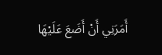أَمَرَنِي أَنْ أَضَعَ عَلَيْهَا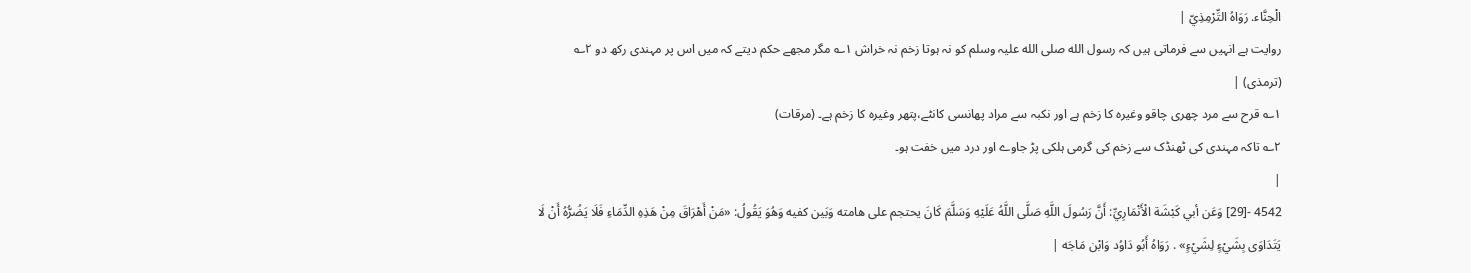الْحِنَّاء. رَوَاهُ التِّرْمِذِيّ |
روایت ہے انہیں سے فرماتی ہیں کہ رسول الله صلی الله علیہ وسلم کو نہ ہوتا زخم نہ خراش ۱؎ مگر مجھے حکم دیتے کہ میں اس پر مہندی رکھ دو ۲؎ (ترمذی) |
۱؎ قرح سے مرد چھری چاقو وغیرہ کا زخم ہے اور نکبہ سے مراد پھانسی کانٹے،پتھر وغیرہ کا زخم ہے۔ (مرقات)
۲؎ تاکہ مہندی کی ٹھنڈک سے زخم کی گرمی ہلکی پڑ جاوے اور درد میں خفت ہو۔
|
4542 -[29] وَعَن أبي كَبْشَة الْأَنْمَارِيِّ: أَنَّ رَسُولَ اللَّهِ صَلَّى اللَّهُ عَلَيْهِ وَسَلَّمَ كَانَ يحتجم على هامته وَبَين كفيه وَهُوَ يَقُولُ: «مَنْ أَهْرَاقَ مِنْ هَذِهِ الدِّمَاءِ فَلَا يَضُرُّهُ أَنْ لَا يَتَدَاوَى بِشَيْءٍ لِشَيْءٍ» . رَوَاهُ أَبُو دَاوُد وَابْن مَاجَه |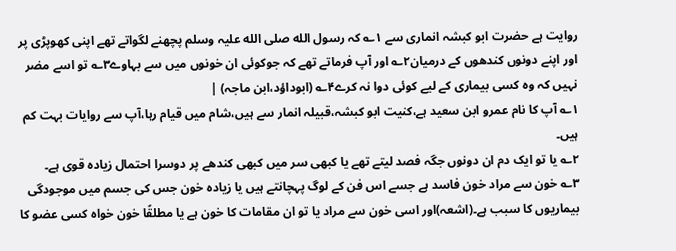روایت ہے حضرت ابو کبشہ انماری سے ۱؎ کہ رسول الله صلی الله علیہ وسلم پچھنے لگواتے تھے اپنی کھوپڑی پر اور اپنے دونوں کندھوں کے درمیان۲؎ اور آپ فرماتے تھے کہ جوکوئی ان خونوں میں سے بہاوے۳؎ تو اسے مضر نہیں کہ وہ کسی بیماری کے لیے کوئی دوا نہ کرے۴؎ (ابوداؤد،ابن ماجہ) |
۱؎ آپ کا نام عمرو ابن سعید ہے،کنیت ابو کبشہ،قبیلہ انمار سے ہیں،شام میں قیام رہا،آپ سے روایات بہت کم ہیں۔
۲؎ یا تو ایک دم ان دونوں جگہ فصد لیتے تھے یا کبھی سر میں کبھی کندھے پر دوسرا احتمال زیادہ قوی ہے۔
۳؎ خون سے مراد خون فاسد ہے جسے اس فن کے لوگ پہچانتے ہیں یا زیادہ خون جس کی جسم میں موجودگی بیماریوں کا سبب ہے۔(اشعہ)اور اسی خون سے مراد یا تو ان مقامات کا خون ہے یا مطلقًا خون خواہ کسی عضو کا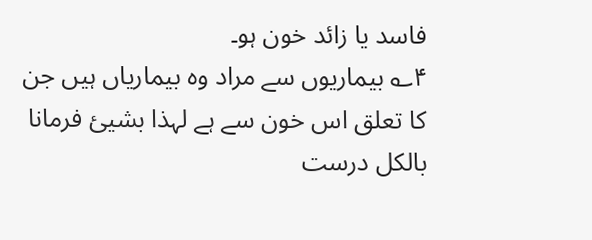فاسد یا زائد خون ہو۔
۴؎ بیماریوں سے مراد وہ بیماریاں ہیں جن کا تعلق اس خون سے ہے لہذا بشیئ فرمانا بالکل درست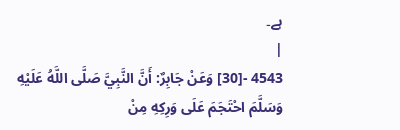ہے۔
|
4543 -[30] وَعَنْ جَابِرٌ: أَنَّ النَّبِيَّ صَلَّى اللَّهُ عَلَيْهِ وَسَلَّمَ احْتَجَمَ عَلَى وَرِكِهِ مِنْ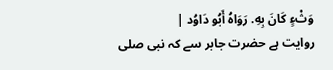وَثْءٍ كَانَ بِهِ. رَوَاهُ أَبُو دَاوُد |
روایت ہے حضرت جابر سے کہ نبی صلی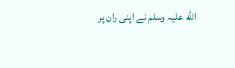الله علیہ وسلم نے اپنی ران پر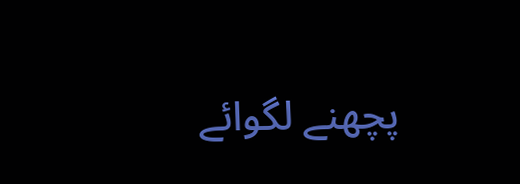پچھنے لگوائے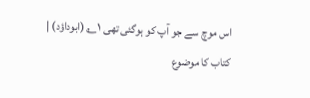اس موچ سے جو آپ کو ہوگئی تھی ۱؎ (ابوداؤد) |
کتاب کا موضوع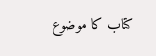کتاب کا موضوع